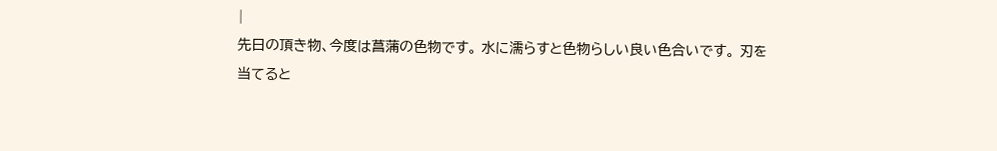|
先日の頂き物、今度は菖蒲の色物です。 水に濡らすと色物らしい良い色合いです。 刃を当てると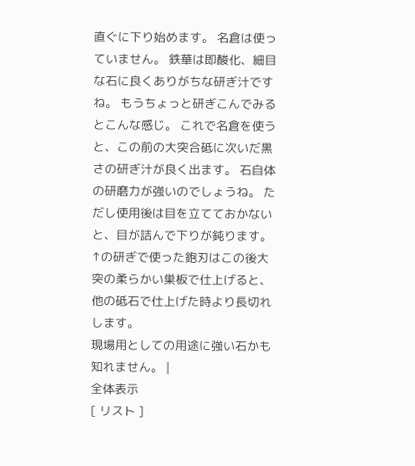直ぐに下り始めます。 名倉は使っていません。 鉄華は即酸化、細目な石に良くありがちな研ぎ汁ですね。 もうちょっと研ぎこんでみるとこんな感じ。 これで名倉を使うと、この前の大突合砥に次いだ黒さの研ぎ汁が良く出ます。 石自体の研磨力が強いのでしょうね。 ただし使用後は目を立てておかないと、目が詰んで下りが鈍ります。 ↑の研ぎで使った鉋刃はこの後大突の柔らかい巣板で仕上げると、他の砥石で仕上げた時より長切れします。
現場用としての用途に強い石かも知れません。 |
全体表示
[ リスト ]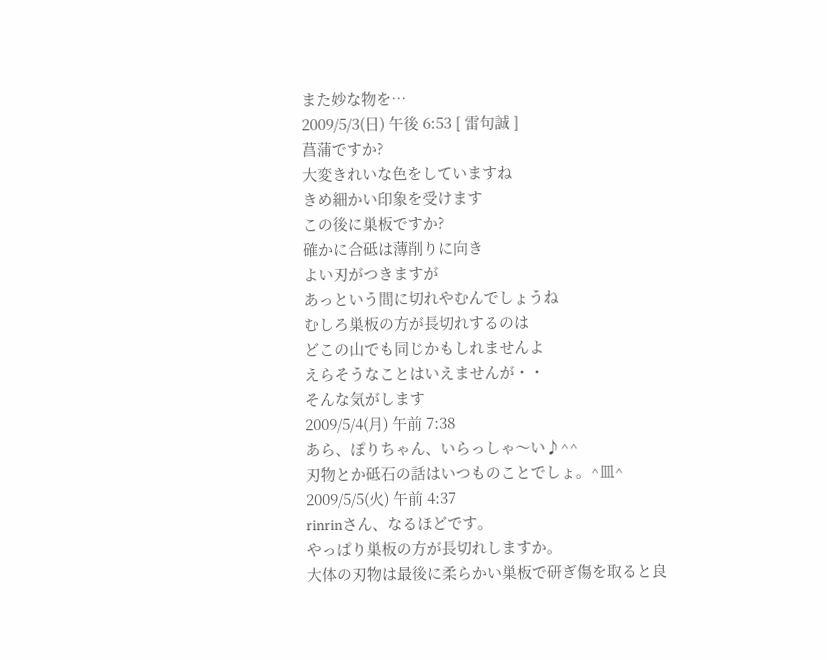また妙な物を…
2009/5/3(日) 午後 6:53 [ 雷句誠 ]
菖蒲ですか?
大変きれいな色をしていますね
きめ細かい印象を受けます
この後に巣板ですか?
確かに合砥は薄削りに向き
よい刃がつきますが
あっという間に切れやむんでしょうね
むしろ巣板の方が長切れするのは
どこの山でも同じかもしれませんよ
えらそうなことはいえませんが・・
そんな気がします
2009/5/4(月) 午前 7:38
あら、ぽりちゃん、いらっしゃ〜い♪^^
刃物とか砥石の話はいつものことでしょ。^皿^
2009/5/5(火) 午前 4:37
rinrinさん、なるほどです。
やっぱり巣板の方が長切れしますか。
大体の刃物は最後に柔らかい巣板で研ぎ傷を取ると良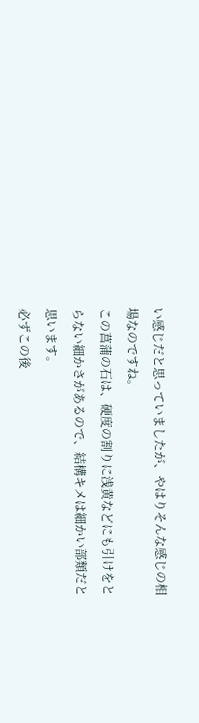い感じだと思っていましたが、やはりそんな感じの相場なのですね。
この菖蒲の石は、硬度の割りに浅黄などにも引けをとらない細かさがあるので、結構キメは細かい部類だと思います。
必ずこの後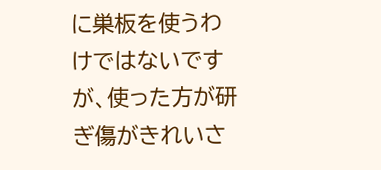に巣板を使うわけではないですが、使った方が研ぎ傷がきれいさ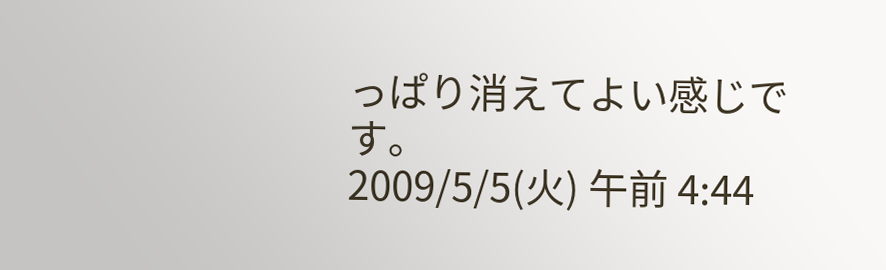っぱり消えてよい感じです。
2009/5/5(火) 午前 4:44